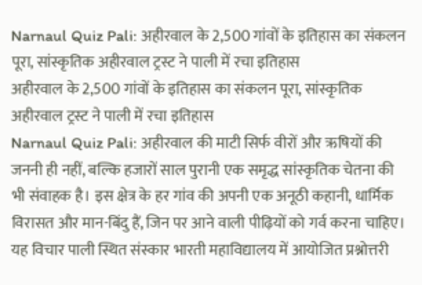Narnaul Quiz Pali: अहीरवाल के 2,500 गांवों के इतिहास का संकलन पूरा, सांस्कृतिक अहीरवाल ट्रस्ट ने पाली में रचा इतिहास
अहीरवाल के 2,500 गांवों के इतिहास का संकलन पूरा, सांस्कृतिक अहीरवाल ट्रस्ट ने पाली में रचा इतिहास
Narnaul Quiz Pali: अहीरवाल की माटी सिर्फ वीरों और ऋषियों की जननी ही नहीं, बल्कि हजारों साल पुरानी एक समृद्ध सांस्कृतिक चेतना की भी संवाहक है। इस क्षेत्र के हर गांव की अपनी एक अनूठी कहानी, धार्मिक विरासत और मान-बिंदु हैं, जिन पर आने वाली पीढ़ियों को गर्व करना चाहिए। यह विचार पाली स्थित संस्कार भारती महाविद्यालय में आयोजित प्रश्नोत्तरी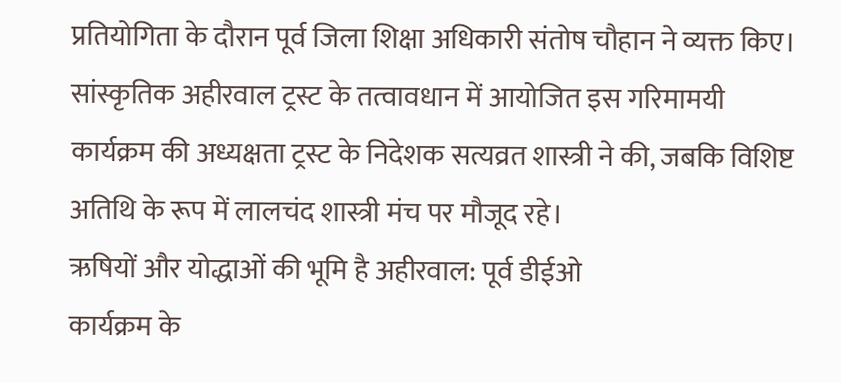प्रतियोगिता के दौरान पूर्व जिला शिक्षा अधिकारी संतोष चौहान ने व्यक्त किए।
सांस्कृतिक अहीरवाल ट्रस्ट के तत्वावधान में आयोजित इस गरिमामयी कार्यक्रम की अध्यक्षता ट्रस्ट के निदेशक सत्यव्रत शास्त्री ने की, जबकि विशिष्ट अतिथि के रूप में लालचंद शास्त्री मंच पर मौजूद रहे।
ऋषियों और योद्धाओं की भूमि है अहीरवाल: पूर्व डीईओ
कार्यक्रम के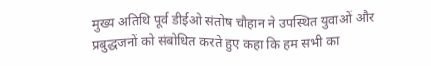मुख्य अतिथि पूर्व डीईओ संतोष चौहान ने उपस्थित युवाओं और प्रबुद्धजनों को संबोधित करते हुए कहा कि हम सभी का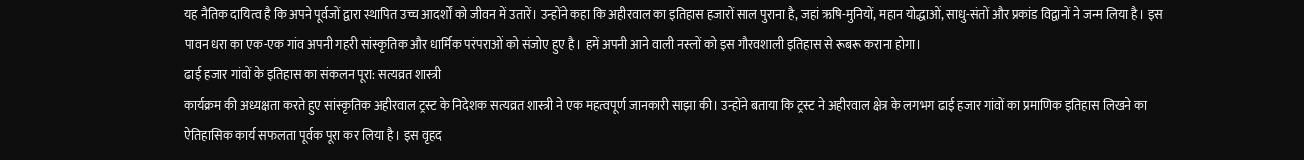यह नैतिक दायित्व है कि अपने पूर्वजों द्वारा स्थापित उच्च आदर्शों को जीवन में उतारें। उन्होंने कहा कि अहीरवाल का इतिहास हजारों साल पुराना है, जहां ऋषि-मुनियों, महान योद्धाओं, साधु-संतों और प्रकांड विद्वानों ने जन्म लिया है। इस पावन धरा का एक-एक गांव अपनी गहरी सांस्कृतिक और धार्मिक परंपराओं को संजोए हुए है। हमें अपनी आने वाली नस्लों को इस गौरवशाली इतिहास से रूबरू कराना होगा।
ढाई हजार गांवों के इतिहास का संकलन पूरा: सत्यव्रत शास्त्री
कार्यक्रम की अध्यक्षता करते हुए सांस्कृतिक अहीरवाल ट्रस्ट के निदेशक सत्यव्रत शास्त्री ने एक महत्वपूर्ण जानकारी साझा की। उन्होंने बताया कि ट्रस्ट ने अहीरवाल क्षेत्र के लगभग ढाई हजार गांवों का प्रमाणिक इतिहास लिखने का ऐतिहासिक कार्य सफलता पूर्वक पूरा कर लिया है। इस वृहद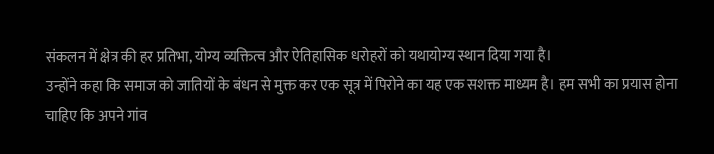संकलन में क्षेत्र की हर प्रतिभा, योग्य व्यक्तित्व और ऐतिहासिक धरोहरों को यथायोग्य स्थान दिया गया है।
उन्होंने कहा कि समाज को जातियों के बंधन से मुक्त कर एक सूत्र में पिरोने का यह एक सशक्त माध्यम है। हम सभी का प्रयास होना चाहिए कि अपने गांव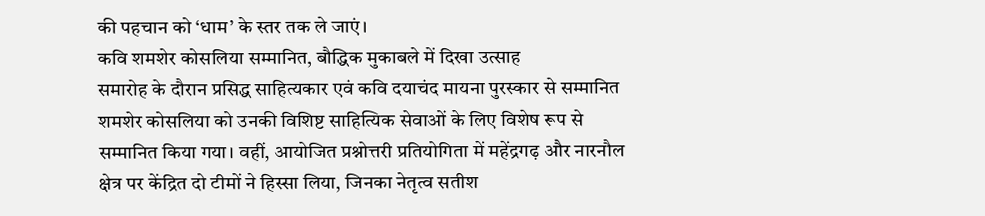की पहचान को ‘धाम’ के स्तर तक ले जाएं।
कवि शमशेर कोसलिया सम्मानित, बौद्धिक मुकाबले में दिखा उत्साह
समारोह के दौरान प्रसिद्ध साहित्यकार एवं कवि दयाचंद मायना पुरस्कार से सम्मानित शमशेर कोसलिया को उनकी विशिष्ट साहित्यिक सेवाओं के लिए विशेष रूप से सम्मानित किया गया। वहीं, आयोजित प्रश्नोत्तरी प्रतियोगिता में महेंद्रगढ़ और नारनौल क्षेत्र पर केंद्रित दो टीमों ने हिस्सा लिया, जिनका नेतृत्व सतीश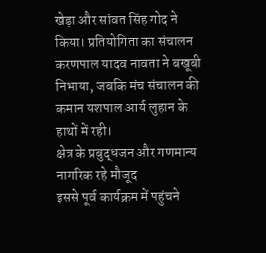खेड़ा और सांवत सिंह गोद ने किया। प्रतियोगिता का संचालन करणपाल यादव नावता ने बखूबी निभाया, जबकि मंच संचालन की कमान यशपाल आर्य लुहान के हाथों में रही।
क्षेत्र के प्रबुद्धजन और गणमान्य नागरिक रहे मौजूद
इससे पूर्व कार्यक्रम में पहुंचने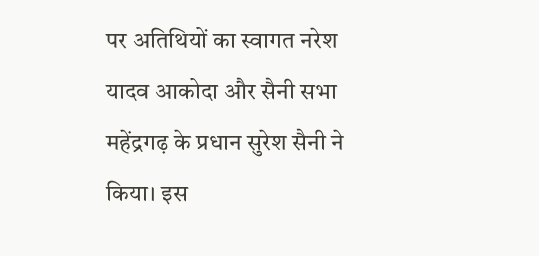पर अतिथियों का स्वागत नरेश यादव आकोदा और सैनी सभा महेंद्रगढ़ के प्रधान सुरेश सैनी ने किया। इस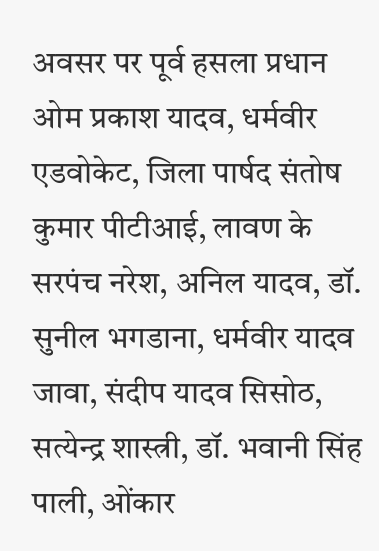अवसर पर पूर्व हसला प्रधान ओम प्रकाश यादव, धर्मवीर एडवोकेट, जिला पार्षद संतोष कुमार पीटीआई, लावण के सरपंच नरेश, अनिल यादव, डॉ. सुनील भगडाना, धर्मवीर यादव जावा, संदीप यादव सिसोठ, सत्येन्द्र शास्त्री, डॉ. भवानी सिंह पाली, ओंकार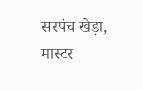सरपंच खेड़ा, मास्टर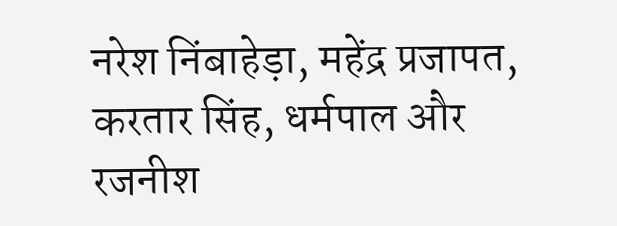नरेश निंबाहेड़ा, महेंद्र प्रजापत, करतार सिंह, धर्मपाल और रजनीश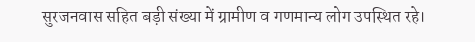सुरजनवास सहित बड़ी संख्या में ग्रामीण व गणमान्य लोग उपस्थित रहे।